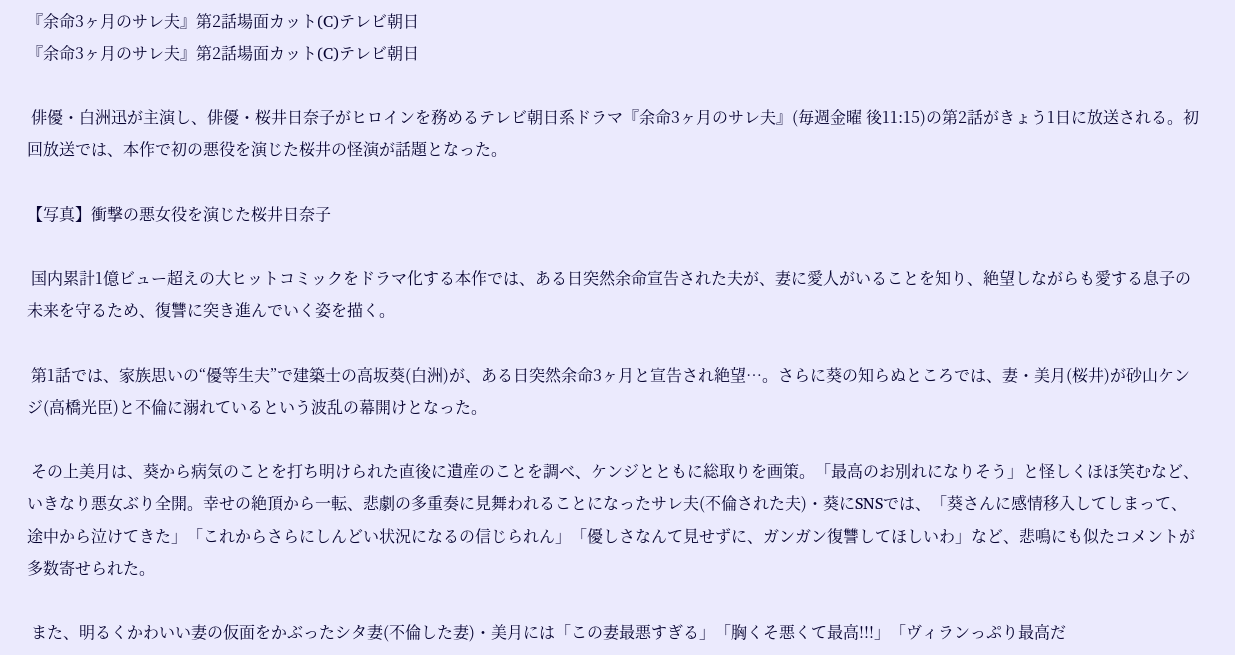『余命3ヶ月のサレ夫』第2話場面カット(C)テレビ朝日
『余命3ヶ月のサレ夫』第2話場面カット(C)テレビ朝日

 俳優・白洲迅が主演し、俳優・桜井日奈子がヒロインを務めるテレビ朝日系ドラマ『余命3ヶ月のサレ夫』(毎週金曜 後11:15)の第2話がきょう1日に放送される。初回放送では、本作で初の悪役を演じた桜井の怪演が話題となった。

【写真】衝撃の悪女役を演じた桜井日奈子

 国内累計1億ビュー超えの大ヒットコミックをドラマ化する本作では、ある日突然余命宣告された夫が、妻に愛人がいることを知り、絶望しながらも愛する息子の未来を守るため、復讐に突き進んでいく姿を描く。

 第1話では、家族思いの“優等生夫”で建築士の高坂葵(白洲)が、ある日突然余命3ヶ月と宣告され絶望…。さらに葵の知らぬところでは、妻・美月(桜井)が砂山ケンジ(高橋光臣)と不倫に溺れているという波乱の幕開けとなった。

 その上美月は、葵から病気のことを打ち明けられた直後に遺産のことを調べ、ケンジとともに総取りを画策。「最高のお別れになりそう」と怪しくほほ笑むなど、いきなり悪女ぶり全開。幸せの絶頂から一転、悲劇の多重奏に見舞われることになったサレ夫(不倫された夫)・葵にSNSでは、「葵さんに感情移入してしまって、途中から泣けてきた」「これからさらにしんどい状況になるの信じられん」「優しさなんて見せずに、ガンガン復讐してほしいわ」など、悲鳴にも似たコメントが多数寄せられた。

 また、明るくかわいい妻の仮面をかぶったシタ妻(不倫した妻)・美月には「この妻最悪すぎる」「胸くそ悪くて最高!!!」「ヴィランっぷり最高だ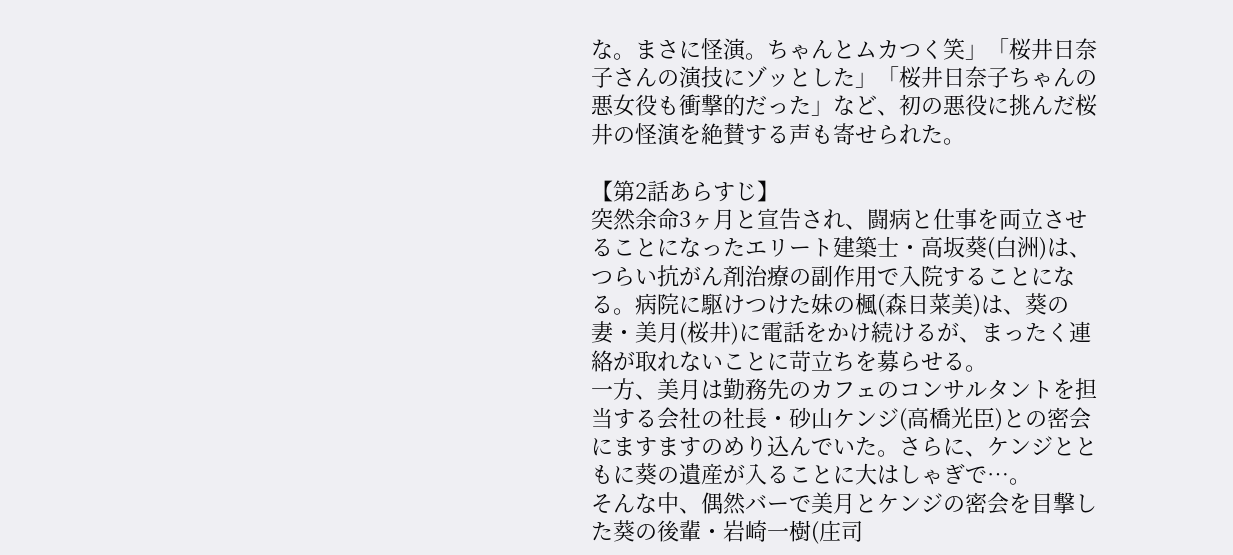な。まさに怪演。ちゃんとムカつく笑」「桜井日奈子さんの演技にゾッとした」「桜井日奈子ちゃんの悪女役も衝撃的だった」など、初の悪役に挑んだ桜井の怪演を絶賛する声も寄せられた。

【第2話あらすじ】
突然余命3ヶ月と宣告され、闘病と仕事を両立させることになったエリート建築士・高坂葵(白洲)は、つらい抗がん剤治療の副作用で入院することになる。病院に駆けつけた妹の楓(森日菜美)は、葵の妻・美月(桜井)に電話をかけ続けるが、まったく連絡が取れないことに苛立ちを募らせる。
一方、美月は勤務先のカフェのコンサルタントを担当する会社の社長・砂山ケンジ(高橋光臣)との密会にますますのめり込んでいた。さらに、ケンジとともに葵の遺産が入ることに大はしゃぎで…。
そんな中、偶然バーで美月とケンジの密会を目撃した葵の後輩・岩崎一樹(庄司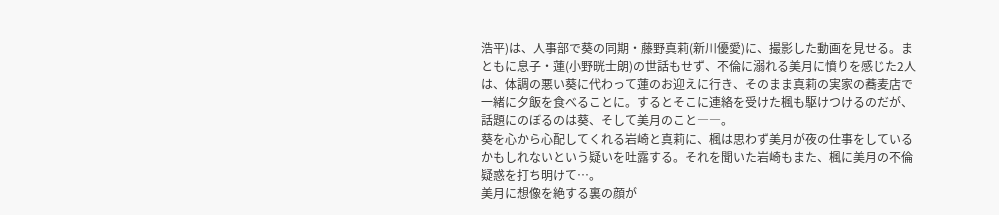浩平)は、人事部で葵の同期・藤野真莉(新川優愛)に、撮影した動画を見せる。まともに息子・蓮(小野晄士朗)の世話もせず、不倫に溺れる美月に憤りを感じた2人は、体調の悪い葵に代わって蓮のお迎えに行き、そのまま真莉の実家の蕎麦店で一緒に夕飯を食べることに。するとそこに連絡を受けた楓も駆けつけるのだが、話題にのぼるのは葵、そして美月のこと――。
葵を心から心配してくれる岩崎と真莉に、楓は思わず美月が夜の仕事をしているかもしれないという疑いを吐露する。それを聞いた岩崎もまた、楓に美月の不倫疑惑を打ち明けて…。
美月に想像を絶する裏の顔が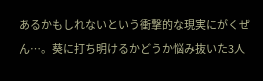あるかもしれないという衝撃的な現実にがくぜん…。葵に打ち明けるかどうか悩み抜いた3人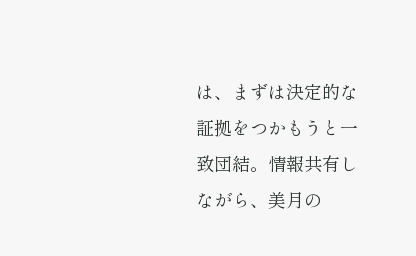は、まずは決定的な証拠をつかもうと一致団結。情報共有しながら、美月の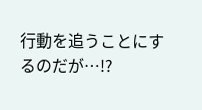行動を追うことにするのだが…!?